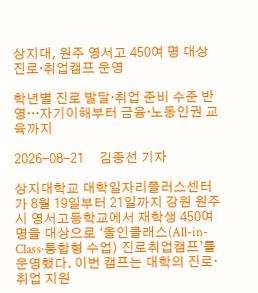상지대, 원주 영서고 450여 명 대상 진로·취업캠프 운영

학년별 진로 발달·취업 준비 수준 반영…자기이해부터 금융·노동인권 교육까지

2026-08-21     김종선 기자

상지대학교 대학일자리플러스센터가 8월 19일부터 21일까지 강원 원주시 영서고등학교에서 재학생 450여 명을 대상으로 ‘올인클래스(All-in-Class·통합형 수업) 진로취업캠프’를 운영했다. 이번 캠프는 대학의 진로·취업 지원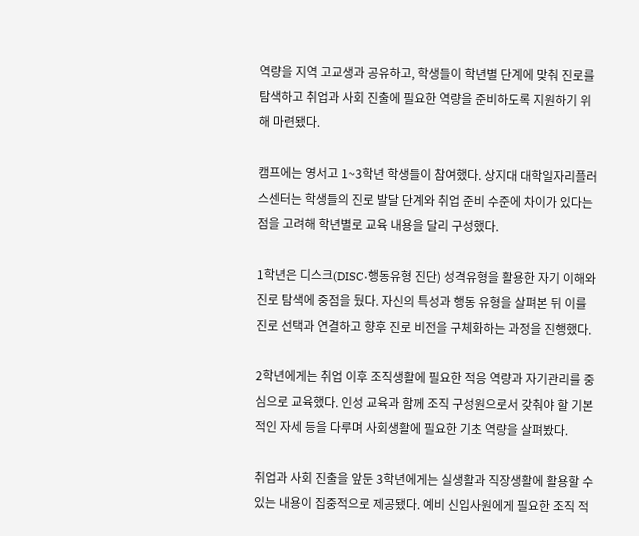역량을 지역 고교생과 공유하고, 학생들이 학년별 단계에 맞춰 진로를 탐색하고 취업과 사회 진출에 필요한 역량을 준비하도록 지원하기 위해 마련됐다.

캠프에는 영서고 1~3학년 학생들이 참여했다. 상지대 대학일자리플러스센터는 학생들의 진로 발달 단계와 취업 준비 수준에 차이가 있다는 점을 고려해 학년별로 교육 내용을 달리 구성했다.

1학년은 디스크(DISC·행동유형 진단) 성격유형을 활용한 자기 이해와 진로 탐색에 중점을 뒀다. 자신의 특성과 행동 유형을 살펴본 뒤 이를 진로 선택과 연결하고 향후 진로 비전을 구체화하는 과정을 진행했다.

2학년에게는 취업 이후 조직생활에 필요한 적응 역량과 자기관리를 중심으로 교육했다. 인성 교육과 함께 조직 구성원으로서 갖춰야 할 기본적인 자세 등을 다루며 사회생활에 필요한 기초 역량을 살펴봤다.

취업과 사회 진출을 앞둔 3학년에게는 실생활과 직장생활에 활용할 수 있는 내용이 집중적으로 제공됐다. 예비 신입사원에게 필요한 조직 적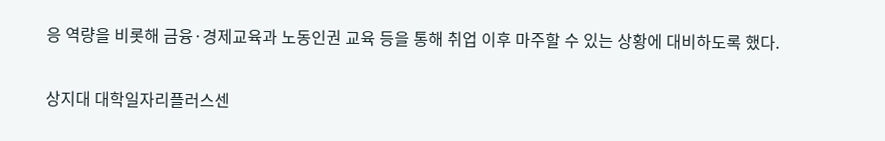응 역량을 비롯해 금융·경제교육과 노동인권 교육 등을 통해 취업 이후 마주할 수 있는 상황에 대비하도록 했다.

상지대 대학일자리플러스센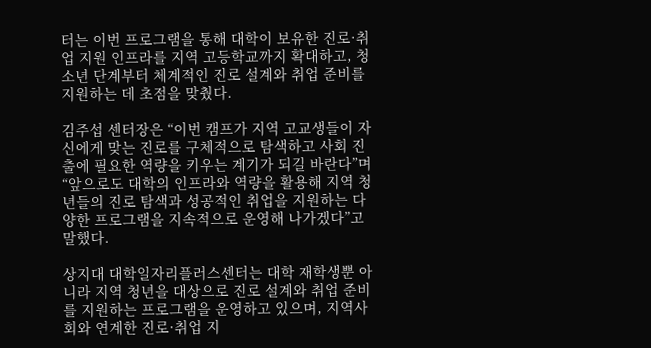터는 이번 프로그램을 통해 대학이 보유한 진로·취업 지원 인프라를 지역 고등학교까지 확대하고, 청소년 단계부터 체계적인 진로 설계와 취업 준비를 지원하는 데 초점을 맞췄다.

김주섭 센터장은 “이번 캠프가 지역 고교생들이 자신에게 맞는 진로를 구체적으로 탐색하고 사회 진출에 필요한 역량을 키우는 계기가 되길 바란다”며 “앞으로도 대학의 인프라와 역량을 활용해 지역 청년들의 진로 탐색과 성공적인 취업을 지원하는 다양한 프로그램을 지속적으로 운영해 나가겠다”고 말했다.

상지대 대학일자리플러스센터는 대학 재학생뿐 아니라 지역 청년을 대상으로 진로 설계와 취업 준비를 지원하는 프로그램을 운영하고 있으며, 지역사회와 연계한 진로·취업 지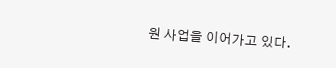원 사업을 이어가고 있다.